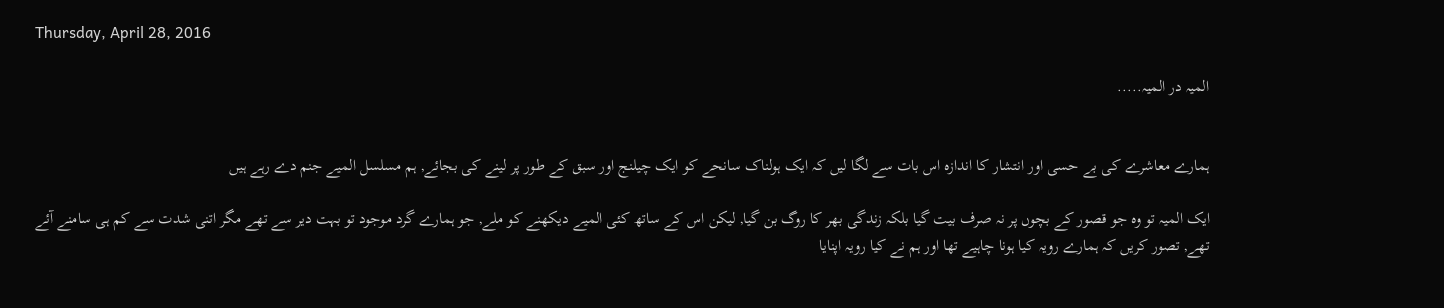Thursday, April 28, 2016

المیہ در المیہ.....


ہمارے معاشرے کی بے حسی اور انتشار کا اندازہ اس بات سے لگا لیں کہ ایک ہولناک سانحے کو ایک چیلنج اور سبق کے طور پر لینے کی بجائے, ہم مسلسل المیے جنم دے رہے ہیں

ایک المیہ تو وہ جو قصور کے بچوں پر نہ صرف بیت گیا بلکہ زندگی بھر کا روگ بن گیا, لیکن اس کے ساتھ کئی المیے دیکھنے کو ملے, جو ہمارے گرد موجود تو بہت دیر سے تھے مگر اتنی شدت سے کم ہی سامنے آئے تھے, تصور کریں کہ ہمارے رویہ کیا ہونا چاہیے تھا اور ہم نے کیا رویہ اپنایا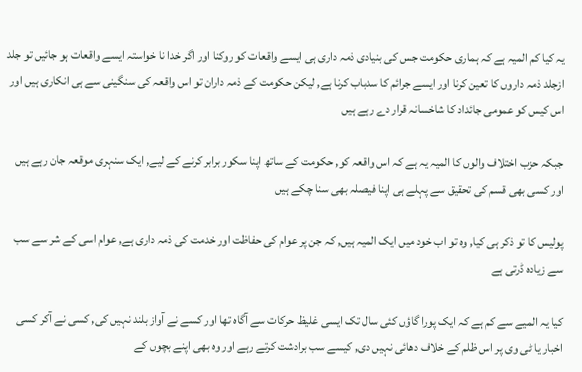یہ کیا کم المیہ ہے کہ ہماری حکومت جس کی بنیادی ذمہ داری ہی ایسے واقعات کو روکنا اور اگر خدا نا خواستہ ایسے واقعات ہو جائیں تو جلد ازجلد ذمہ داروں کا تعین کرنا اور ایسے جرائم کا سدباب کرنا ہے, لیکن حکومت کے ذمہ داران تو اس واقعہ کی سنگینی سے ہی انکاری ہیں اور اس کیس کو عمومی جائداد کا شاخسانہ قرار دے رہے ہیں

جبکہ حزب اختلاف والوں کا المیہ یہ ہے کہ اس واقعہ کو, حکومت کے ساتھ اپنا سکور برابر کرنے کے لیے, ایک سنہری موقعہ جان رہے ہیں اور کسی بھی قسم کی تحقیق سے پہلے ہی اپنا فیصلہ بھی سنا چکے ہیں

پولیس کا تو ذکر ہی کیا, وہ تو اب خود میں ایک المیہ ہیں, کہ جن پر عوام کی حفاظت اور خدمت کی ذمہ داری ہے, عوام اسی کے شر سے سب سے زیادہ ڈرتی ہے

کیا یہ المیے سے کم ہے کہ ایک پورا گاؤں کئی سال تک ایسی غلیظ حرکات سے آگاہ تھا اور کسے نے آواز بلند نہیں کی, کسی نے آکر کسی اخبار یا ٹی وی پر اس ظلم کے خلاف دھائی نہیں دی, کیسے سب برادشت کرتے رہے اور وہ بھی اپنے بچوں کے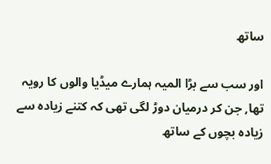ساتھ

اور سب سے بڑا المیہ ہمارے میڈیا والوں کا رویہ تھا, جن کر درمیان دوڑ لگی تھی کہ کتنے زیادہ سے زیادہ بچوں کے ساتھ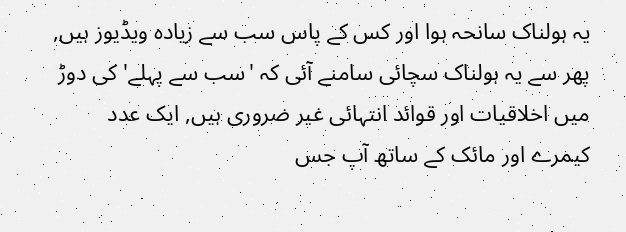یہ ہولناک سانحہ ہوا اور کس کے پاس سب سے زیادہ ویڈیوز ہیں,  پھر سے یہ ہولناک سچائی سامنے آئی کہ 'سب سے پہلے' کی دوڑ میں اخلاقیات اور قوائد انتہائی غیر ضروری ہیں, ایک عدد کیمرے اور مائک کے ساتھ آپ جس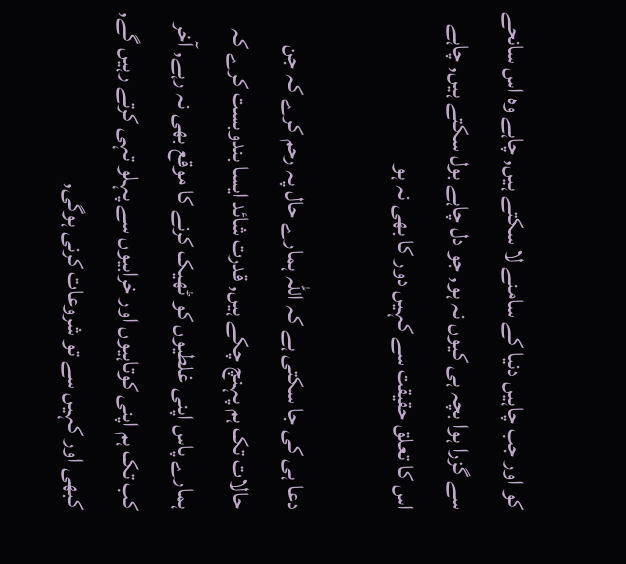کو اور جب چاہیں دنیا کے سامنے لا سکتے ہیں, چاہے وہ اس سانحے سے گزرا ہوا بچہ ہی کیوں نہ ہو, جو دل چاہے بول سکتے ہیں, چاہے اس کا تعلق حقیقت سے کہیں دور کا بھی نہ ہو

دعا ہی کی جا سکتی ہے کہ اللہ ہمارے حال پہ رحم کرے کہ جن حالات تک ہم پہنچ چکے ہیں, قدرت شائد ایسا بندوبست کرے کہ ہمارے پاس اپنی غلطیوں کو ٹھیک کرنے کا موقع بھی نہ رہے, آخر کب تک ہم اپنی کوتاہیوں اور خرابیوں سے پہلو تہی کرتے رہیں گے, کبھی اور کہیں سے تو شروعات کرنی ہوگی,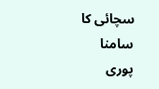سچائی کا سامنا پوری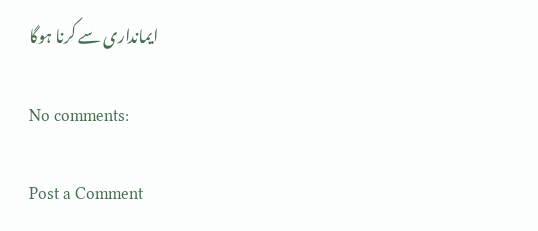ایمانداری سے کرنا ہوگا

No comments:

Post a Comment